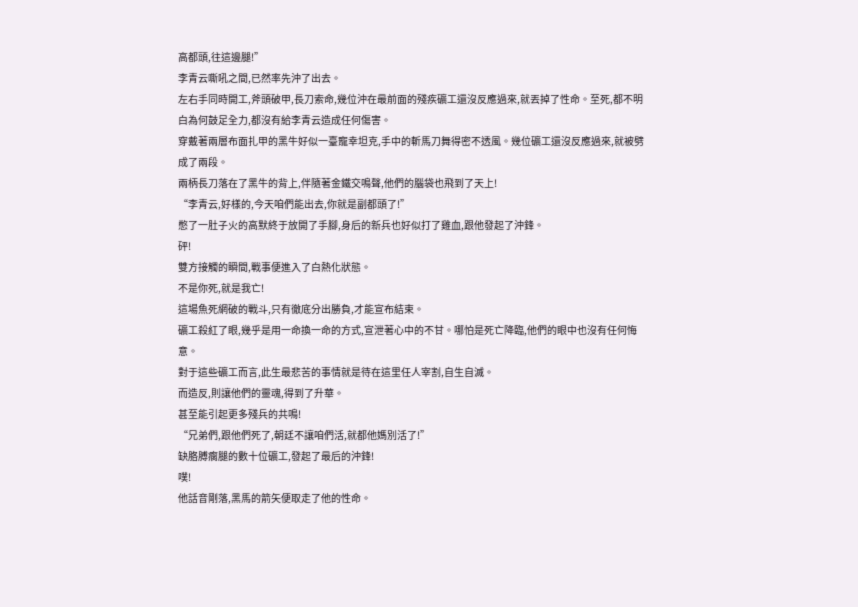高都頭,往這邊腿!”
李青云嘶吼之間,已然率先沖了出去。
左右手同時開工,斧頭破甲,長刀索命,幾位沖在最前面的殘疾礦工還沒反應過來,就丟掉了性命。至死,都不明白為何鼓足全力,都沒有給李青云造成任何傷害。
穿戴著兩層布面扎甲的黑牛好似一臺寵幸坦克,手中的斬馬刀舞得密不透風。幾位礦工還沒反應過來,就被劈成了兩段。
兩柄長刀落在了黑牛的背上,伴隨著金鐵交鳴聲,他們的腦袋也飛到了天上!
“李青云,好樣的,今天咱們能出去,你就是副都頭了!”
憋了一肚子火的高默終于放開了手腳,身后的新兵也好似打了雞血,跟他發起了沖鋒。
砰!
雙方接觸的瞬間,戰事便進入了白熱化狀態。
不是你死,就是我亡!
這場魚死網破的戰斗,只有徹底分出勝負,才能宣布結束。
礦工殺紅了眼,幾乎是用一命換一命的方式,宣泄著心中的不甘。哪怕是死亡降臨,他們的眼中也沒有任何悔意。
對于這些礦工而言,此生最悲苦的事情就是待在這里任人宰割,自生自滅。
而造反,則讓他們的靈魂,得到了升華。
甚至能引起更多殘兵的共鳴!
“兄弟們,跟他們死了,朝廷不讓咱們活,就都他媽別活了!”
缺胳膊瘸腿的數十位礦工,發起了最后的沖鋒!
噗!
他話音剛落,黑馬的箭矢便取走了他的性命。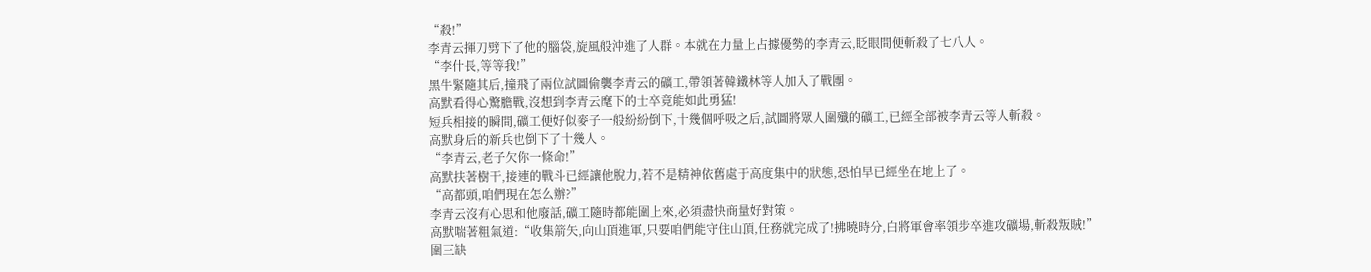“殺!”
李青云揮刀劈下了他的腦袋,旋風般沖進了人群。本就在力量上占據優勢的李青云,眨眼間便斬殺了七八人。
“李什長,等等我!”
黑牛緊隨其后,撞飛了兩位試圖偷襲李青云的礦工,帶領著韓鐵林等人加入了戰團。
高默看得心驚膽戰,沒想到李青云麾下的士卒竟能如此勇猛!
短兵相接的瞬間,礦工便好似麥子一般紛紛倒下,十幾個呼吸之后,試圖將眾人圍殲的礦工,已經全部被李青云等人斬殺。
高默身后的新兵也倒下了十幾人。
“李青云,老子欠你一條命!”
高默扶著樹干,接連的戰斗已經讓他脫力,若不是精神依舊處于高度集中的狀態,恐怕早已經坐在地上了。
“高都頭,咱們現在怎么辦?”
李青云沒有心思和他廢話,礦工隨時都能圍上來,必須盡快商量好對策。
高默喘著粗氣道:“收集箭矢,向山頂進軍,只要咱們能守住山頂,任務就完成了!拂曉時分,白將軍會率領步卒進攻礦場,斬殺叛賊!”
圍三缺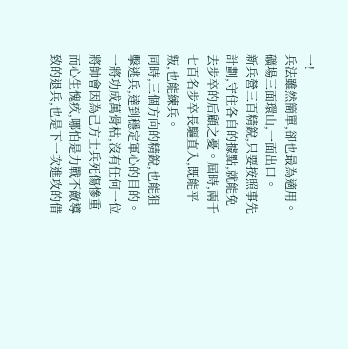一!
兵法雖然簡單,卻也最為適用。
礦場三面環山,一面出口。
新兵營三百精銳,只要按照事先計劃,守住各自的據點,就能免去步卒的后顧之憂。屆時,兩千七百名步卒長驅直入,既能平叛,也能練兵。
同時,三個方向的精銳,也能狙擊逃兵,達到穩定軍心的目的。
一將功成萬骨枯,沒有任何一位將帥會因為己方士兵死傷慘重而心生愧疚,哪怕是力戰不敵導致的退兵,也是下一次進攻的借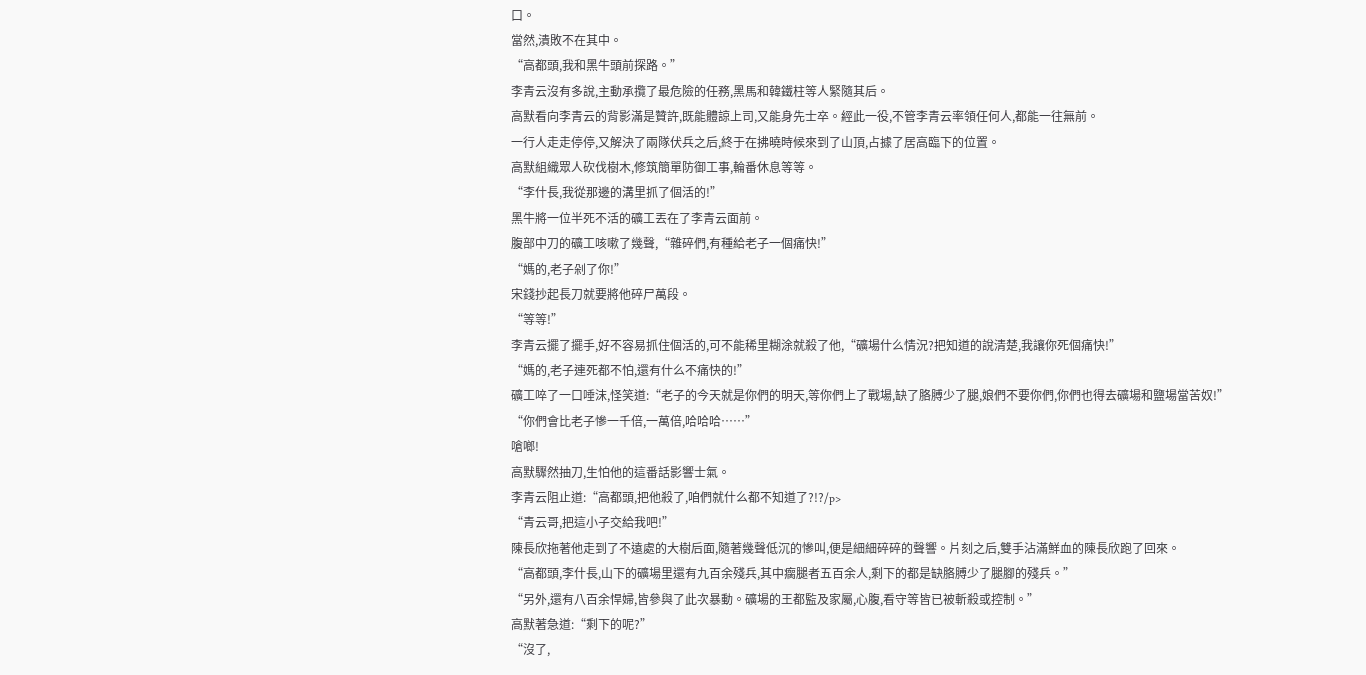口。
當然,潰敗不在其中。
“高都頭,我和黑牛頭前探路。”
李青云沒有多說,主動承攬了最危險的任務,黑馬和韓鐵柱等人緊隨其后。
高默看向李青云的背影滿是贊許,既能體諒上司,又能身先士卒。經此一役,不管李青云率領任何人,都能一往無前。
一行人走走停停,又解決了兩隊伏兵之后,終于在拂曉時候來到了山頂,占據了居高臨下的位置。
高默組織眾人砍伐樹木,修筑簡單防御工事,輪番休息等等。
“李什長,我從那邊的溝里抓了個活的!”
黑牛將一位半死不活的礦工丟在了李青云面前。
腹部中刀的礦工咳嗽了幾聲,“雜碎們,有種給老子一個痛快!”
“媽的,老子剁了你!”
宋錢抄起長刀就要將他碎尸萬段。
“等等!”
李青云擺了擺手,好不容易抓住個活的,可不能稀里糊涂就殺了他,“礦場什么情況?把知道的說清楚,我讓你死個痛快!”
“媽的,老子連死都不怕,還有什么不痛快的!”
礦工啐了一口唾沫,怪笑道:“老子的今天就是你們的明天,等你們上了戰場,缺了胳膊少了腿,娘們不要你們,你們也得去礦場和鹽場當苦奴!”
“你們會比老子慘一千倍,一萬倍,哈哈哈……”
嗆啷!
高默驟然抽刀,生怕他的這番話影響士氣。
李青云阻止道:“高都頭,把他殺了,咱們就什么都不知道了?!?/p>
“青云哥,把這小子交給我吧!”
陳長欣拖著他走到了不遠處的大樹后面,隨著幾聲低沉的慘叫,便是細細碎碎的聲響。片刻之后,雙手沾滿鮮血的陳長欣跑了回來。
“高都頭,李什長,山下的礦場里還有九百余殘兵,其中瘸腿者五百余人,剩下的都是缺胳膊少了腿腳的殘兵。”
“另外,還有八百余悍婦,皆參與了此次暴動。礦場的王都監及家屬,心腹,看守等皆已被斬殺或控制。”
高默著急道:“剩下的呢?”
“沒了,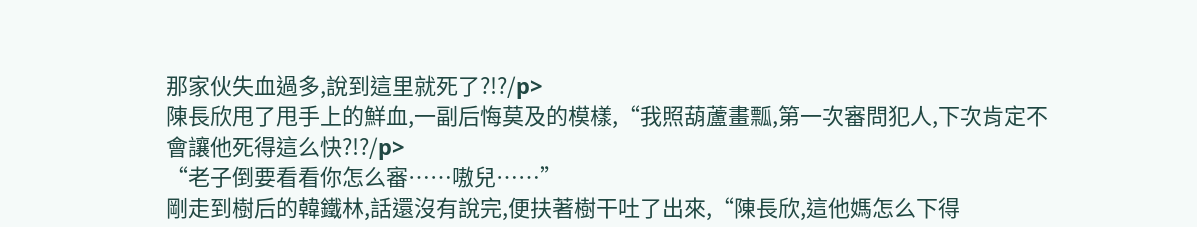那家伙失血過多,說到這里就死了?!?/p>
陳長欣甩了甩手上的鮮血,一副后悔莫及的模樣,“我照葫蘆畫瓢,第一次審問犯人,下次肯定不會讓他死得這么快?!?/p>
“老子倒要看看你怎么審……嗷兒……”
剛走到樹后的韓鐵林,話還沒有說完,便扶著樹干吐了出來,“陳長欣,這他媽怎么下得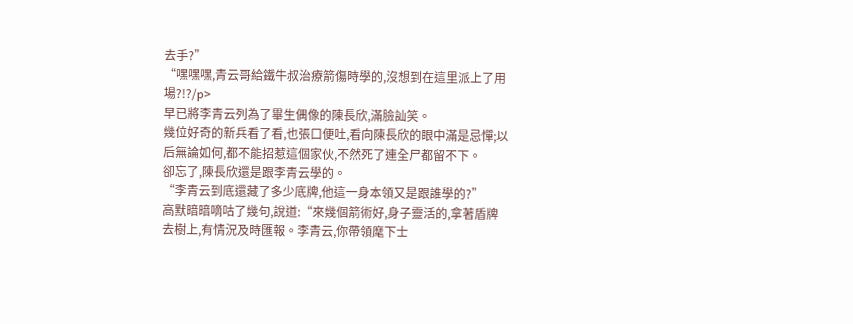去手?”
“嘿嘿嘿,青云哥給鐵牛叔治療箭傷時學的,沒想到在這里派上了用場?!?/p>
早已將李青云列為了畢生偶像的陳長欣,滿臉訕笑。
幾位好奇的新兵看了看,也張口便吐,看向陳長欣的眼中滿是忌憚;以后無論如何,都不能招惹這個家伙,不然死了連全尸都留不下。
卻忘了,陳長欣還是跟李青云學的。
“李青云到底還藏了多少底牌,他這一身本領又是跟誰學的?”
高默暗暗嘀咕了幾句,說道:“來幾個箭術好,身子靈活的,拿著盾牌去樹上,有情況及時匯報。李青云,你帶領麾下士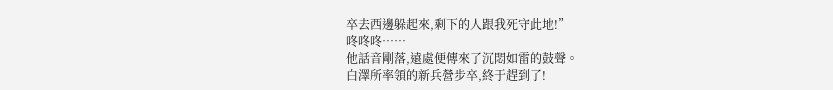卒去西邊躲起來,剩下的人跟我死守此地!”
咚咚咚……
他話音剛落,遠處便傳來了沉悶如雷的鼓聲。
白澤所率領的新兵營步卒,終于趕到了!